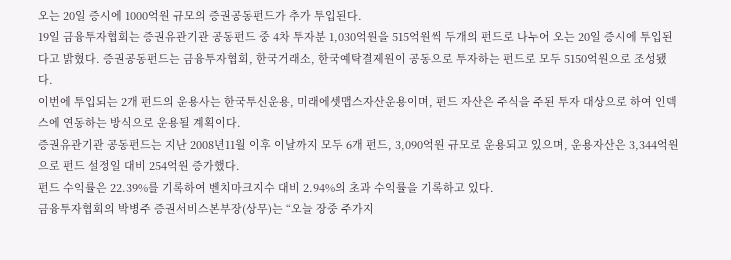오는 20일 증시에 1000억원 규모의 증권공동펀드가 추가 투입된다.
19일 금융투자협회는 증권유관기관 공동펀드 중 4차 투자분 1,030억원을 515억원씩 두개의 펀드로 나누어 오는 20일 증시에 투입된다고 밝혔다. 증권공동펀드는 금융투자협회, 한국거래소, 한국예탁결제원이 공동으로 투자하는 펀드로 모두 5150억원으로 조성됐다.
이번에 투입되는 2개 펀드의 운용사는 한국투신운용, 미래에셋맵스자산운용이며, 펀드 자산은 주식을 주된 투자 대상으로 하여 인덱스에 연동하는 방식으로 운용될 계획이다.
증권유관기관 공동펀드는 지난 2008년11월 이후 이날까지 모두 6개 펀드, 3,090억원 규모로 운용되고 있으며, 운용자산은 3,344억원으로 펀드 설정일 대비 254억원 증가했다.
펀드 수익률은 22.39%를 기록하여 벤치마크지수 대비 2.94%의 초과 수익률을 기록하고 있다.
금융투자협회의 박병주 증권서비스본부장(상무)는 “오늘 장중 주가지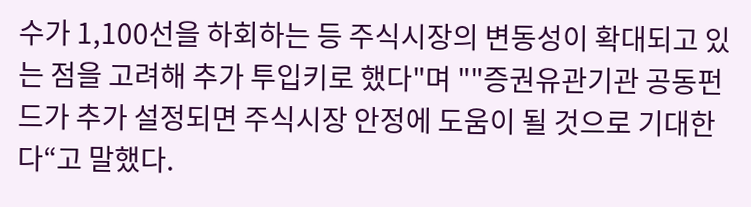수가 1,100선을 하회하는 등 주식시장의 변동성이 확대되고 있는 점을 고려해 추가 투입키로 했다"며 ""증권유관기관 공동펀드가 추가 설정되면 주식시장 안정에 도움이 될 것으로 기대한다“고 말했다.